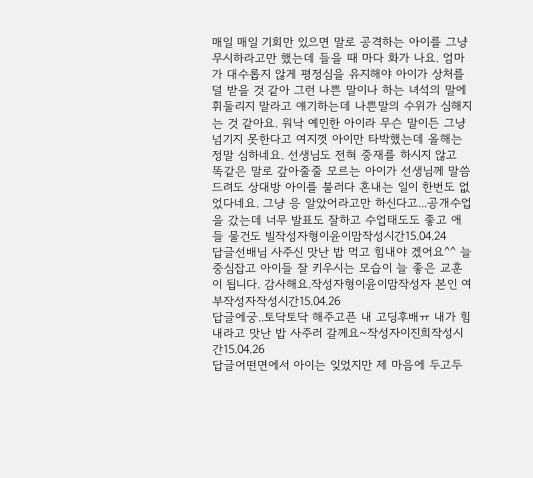매일 매일 기회만 있으면 말로 공격하는 아이를 그냥 무시하라고만 했는데 들을 때 마다 화가 나요. 엄마가 대수롭지 않게 평정심을 유지해야 아이가 상처를 덜 받을 것 같아 그런 나쁜 말이나 하는 녀석의 말에 휘둘리지 말라고 얘기하는데 나쁜말의 수위가 심해지는 것 같아요. 워낙 예민한 아이라 무슨 말이든 그냥 넘기지 못한다고 여지껏 아이만 타박했는데 올해는 정말 심하네요. 선생님도 전혀 중재를 하시지 않고 똑같은 말로 갚아줄줄 모르는 아이가 선생님께 말씀 드려도 상대방 아이를 불러다 혼내는 일이 한번도 없었다네요. 그냥 응 알았어라고만 하신다고...공개수업을 갔는데 너무 발표도 잘하고 수업태도도 좋고 애들 물건도 빌작성자형이윤이맘작성시간15.04.24
답글선배님 사주신 맛난 밥 먹고 힘내야 겠어요^^ 늘 중심잡고 아이들 잘 키우시는 모습이 늘 좋은 교훈이 됩니다. 감사해요.작성자형이윤이맘작성자 본인 여부작성자작성시간15.04.26
답글에궁..토닥토닥 해주고픈 내 고딩후배ㅠ 내가 힘내라고 맛난 밥 사주러 갈께요~작성자이진희작성시간15.04.26
답글어떤면에서 아이는 잊었지만 제 마음에 두고두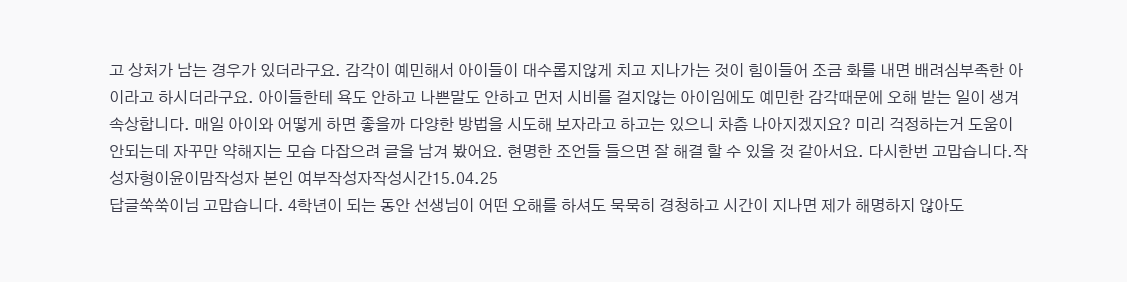고 상처가 남는 경우가 있더라구요. 감각이 예민해서 아이들이 대수롭지않게 치고 지나가는 것이 힘이들어 조금 화를 내면 배려심부족한 아이라고 하시더라구요. 아이들한테 욕도 안하고 나쁜말도 안하고 먼저 시비를 걸지않는 아이임에도 예민한 감각때문에 오해 받는 일이 생겨 속상합니다. 매일 아이와 어떻게 하면 좋을까 다양한 방법을 시도해 보자라고 하고는 있으니 차츰 나아지겠지요? 미리 걱정하는거 도움이 안되는데 자꾸만 약해지는 모습 다잡으려 글을 남겨 봤어요. 현명한 조언들 들으면 잘 해결 할 수 있을 것 같아서요. 다시한번 고맙습니다.작성자형이윤이맘작성자 본인 여부작성자작성시간15.04.25
답글쑥쑥이님 고맙습니다. 4학년이 되는 동안 선생님이 어떤 오해를 하셔도 묵묵히 경청하고 시간이 지나면 제가 해명하지 않아도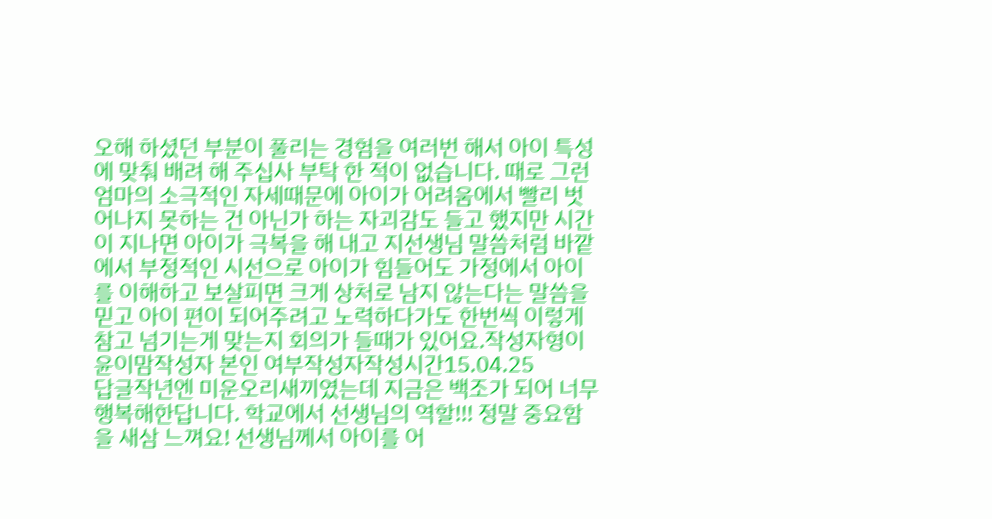오해 하셨던 부분이 풀리는 경험을 여러번 해서 아이 특성에 맞춰 배려 해 주십사 부탁 한 적이 없습니다. 때로 그런 엄마의 소극적인 자세때문에 아이가 어려움에서 빨리 벗어나지 못하는 건 아닌가 하는 자괴감도 들고 했지만 시간이 지나면 아이가 극복을 해 내고 지선생님 말씀처럼 바깥에서 부정적인 시선으로 아이가 힘들어도 가정에서 아이를 이해하고 보살피면 크게 상처로 남지 않는다는 말씀을 믿고 아이 편이 되어주려고 노력하다가도 한번씩 이렇게 참고 넘기는게 맞는지 회의가 들때가 있어요.작성자형이윤이맘작성자 본인 여부작성자작성시간15.04.25
답글작년엔 미운오리새끼였는데 지금은 백조가 되어 너무 행복해한답니다. 학교에서 선생님의 역할!!! 정말 중요함을 새삼 느껴요! 선생님께서 아이를 어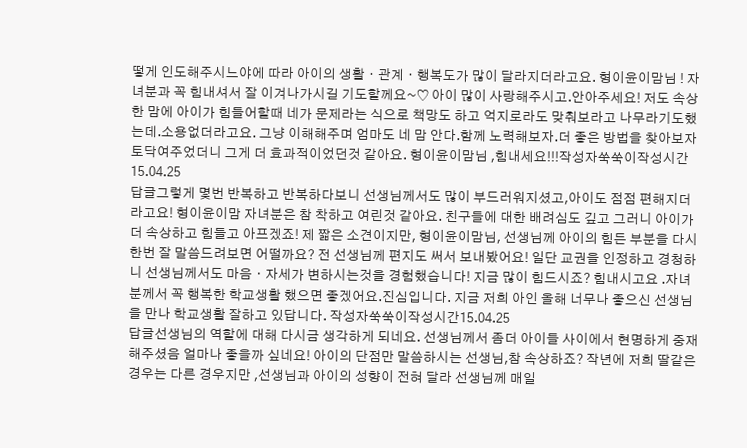떻게 인도해주시느야에 따라 아이의 생활ᆞ관계ᆞ행복도가 많이 달라지더라고요. 형이윤이맘님 ! 자녀분과 꼭 힘내셔서 잘 이겨나가시길 기도할께요~♡ 아이 많이 사랑해주시고.안아주세요! 저도 속상한 맘에 아이가 힘들어할때 네가 문제라는 식으로 책망도 하고 억지로라도 맞춰보라고 나무라기도했는데.소용없더라고요. 그냥 이해해주며 엄마도 네 맘 안다.함께 노력해보자.더 좋은 방법을 찾아보자 토닥여주었더니 그게 더 효과적이었던것 같아요. 형이윤이맘님 ,힘내세요!!!작성자쑥쑥이작성시간15.04.25
답글그렇게 몇번 반복하고 반복하다보니 선생님께서도 많이 부드러워지셨고,아이도 점점 편해지더라고요! 형이윤이맘 자녀분은 참 착하고 여린것 같아요. 친구들에 대한 배려심도 깊고 그러니 아이가 더 속상하고 힘들고 아프겠죠! 제 짧은 소견이지만, 형이윤이맘님, 선생님께 아이의 힘든 부분을 다시한번 잘 말씀드려보면 어떨까요? 전 선생님께 편지도 써서 보내봤어요! 일단 교권을 인정하고 경청하니 선생님께서도 마음ᆞ자세가 변하시는것을 경험했습니다! 지금 많이 힘드시죠? 힘내시고요 .자녀분께서 꼭 행복한 학교생활 했으면 좋겠어요.진심입니다. 지금 저희 아인 올해 너무나 좋으신 선생님을 만나 학교생활 잘하고 있답니다. 작성자쑥쑥이작성시간15.04.25
답글선생님의 역할에 대해 다시금 생각하게 되네요. 선생님께서 좀더 아이들 사이에서 현명하게 중재해주셨음 얼마나 좋을까 싶네요! 아이의 단점만 말씀하시는 선생님,참 속상하죠? 작년에 저희 딸같은 경우는 다른 경우지만 ,선생님과 아이의 성향이 전혀 달라 선생님께 매일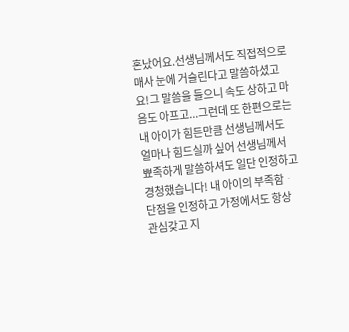혼났어요.선생님께서도 직접적으로 매사 눈에 거슬린다고 말씀하셨고요!그 말씀을 들으니 속도 상하고 마음도 아프고...그런데 또 한편으로는 내 아이가 힘든만큼 선생님께서도 얼마나 힘드실까 싶어 선생님께서 뾰족하게 말씀하셔도 일단 인정하고 경청했습니다! 내 아이의 부족함ᆞ단점을 인정하고 가정에서도 항상 관심갖고 지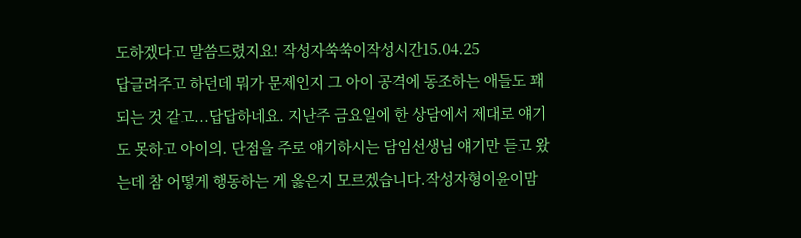도하겠다고 말씀드렸지요! 작성자쑥쑥이작성시간15.04.25
답글려주고 하던데 뭐가 문제인지 그 아이 공격에 동조하는 애들도 꽤 되는 것 같고...답답하네요. 지난주 금요일에 한 상담에서 제대로 얘기도 못하고 아이의. 단점을 주로 얘기하시는 담임선생님 얘기만 듣고 왔는데 참 어떻게 행동하는 게 옳은지 모르겠습니다.작성자형이윤이맘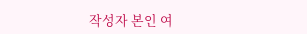작성자 본인 여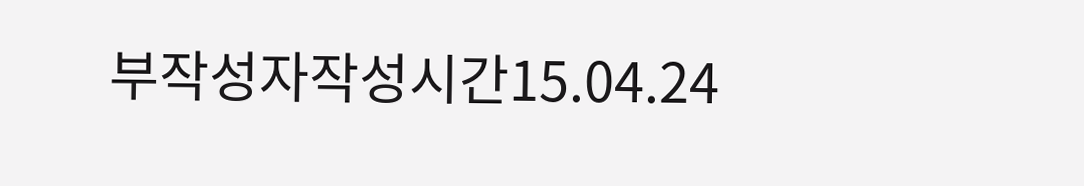부작성자작성시간15.04.24